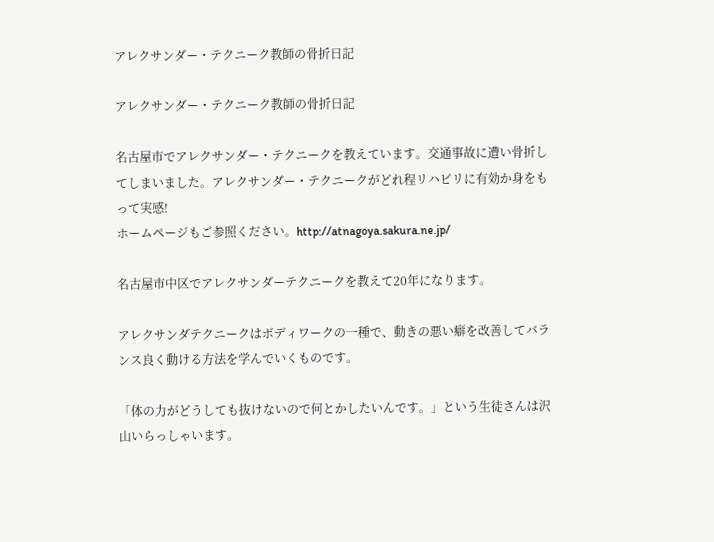アレクサンダー・テクニーク教師の骨折日記

アレクサンダー・テクニーク教師の骨折日記

名古屋市でアレクサンダー・テクニークを教えています。交通事故に遭い骨折してしまいました。アレクサンダー・テクニークがどれ程リハビリに有効か身をもって実感!
ホームページもご参照ください。http://atnagoya.sakura.ne.jp/

名古屋市中区でアレクサンダーテクニークを教えて20年になります。

アレクサンダテクニークはボディワークの一種で、動きの悪い癖を改善してバランス良く動ける方法を学んでいくものです。

「体の力がどうしても抜けないので何とかしたいんです。」という生徒さんは沢山いらっしゃいます。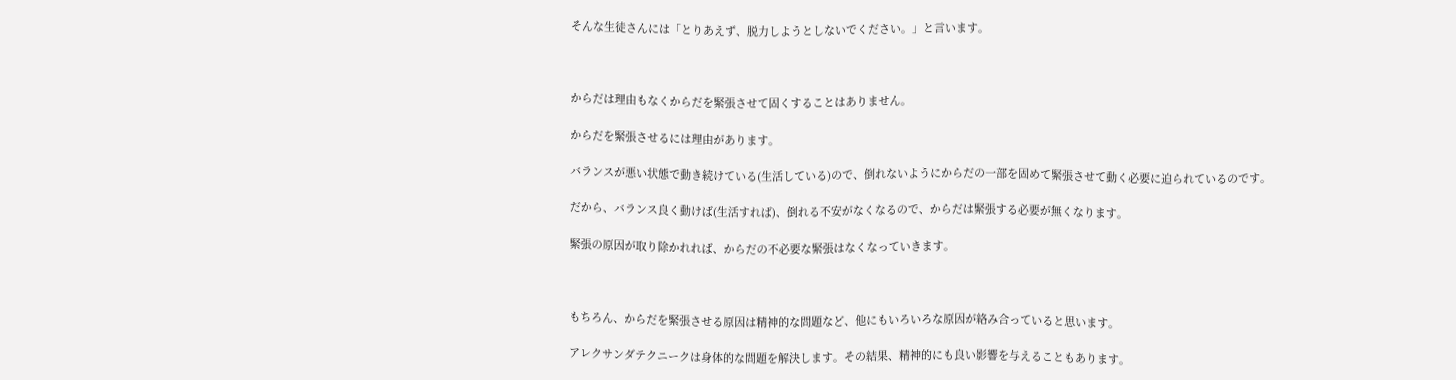そんな生徒さんには「とりあえず、脱力しようとしないでください。」と言います。



からだは理由もなくからだを緊張させて固くすることはありません。

からだを緊張させるには理由があります。

バランスが悪い状態で動き続けている(生活している)ので、倒れないようにからだの一部を固めて緊張させて動く必要に迫られているのです。

だから、バランス良く動けば(生活すれば)、倒れる不安がなくなるので、からだは緊張する必要が無くなります。

緊張の原因が取り除かれれば、からだの不必要な緊張はなくなっていきます。



もちろん、からだを緊張させる原因は精神的な問題など、他にもいろいろな原因が絡み合っていると思います。

アレクサンダテクニークは身体的な問題を解決します。その結果、精神的にも良い影響を与えることもあります。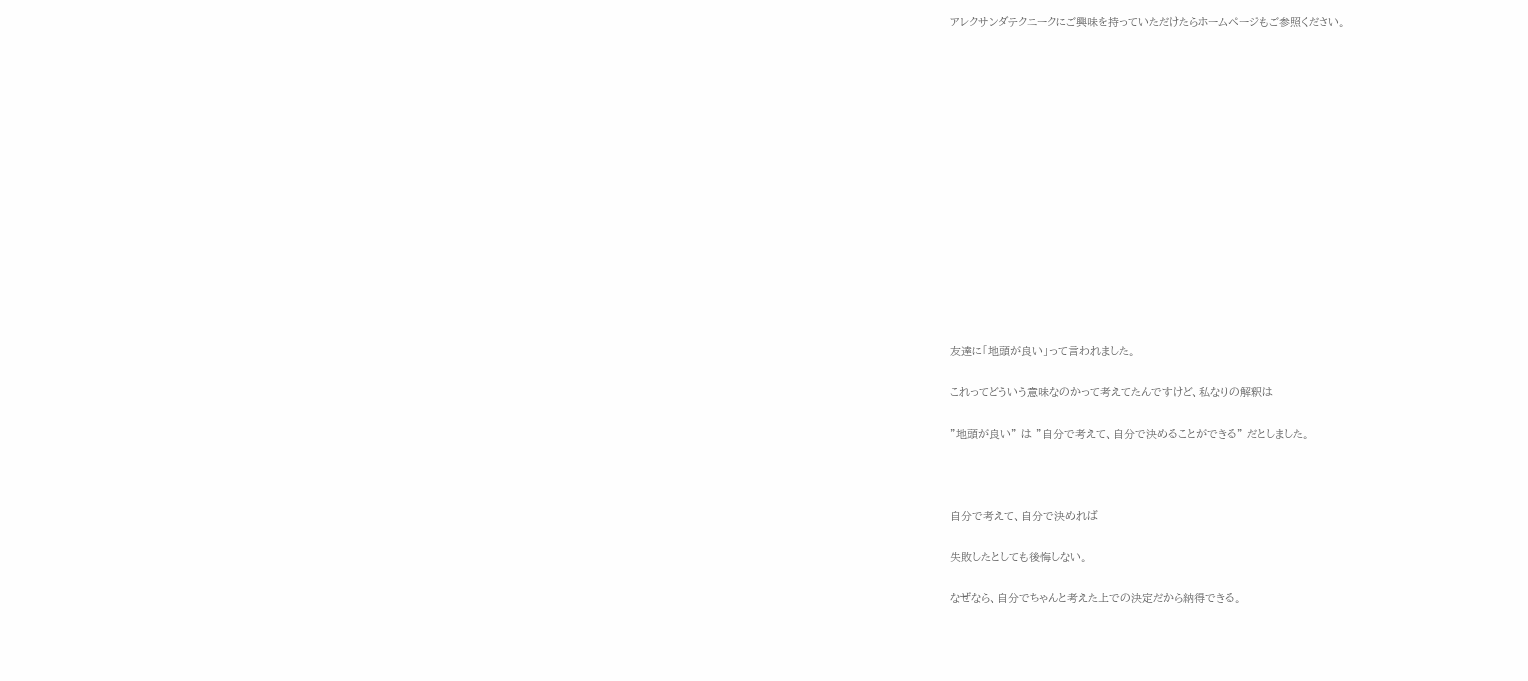アレクサンダテクニークにご興味を持っていただけたらホームページもご参照ください。















友達に「地頭が良い」って言われました。

これってどういう意味なのかって考えてたんですけど、私なりの解釈は

”地頭が良い” は ”自分で考えて、自分で決めることができる” だとしました。



自分で考えて、自分で決めれば

失敗したとしても後悔しない。

なぜなら、自分でちゃんと考えた上での決定だから納得できる。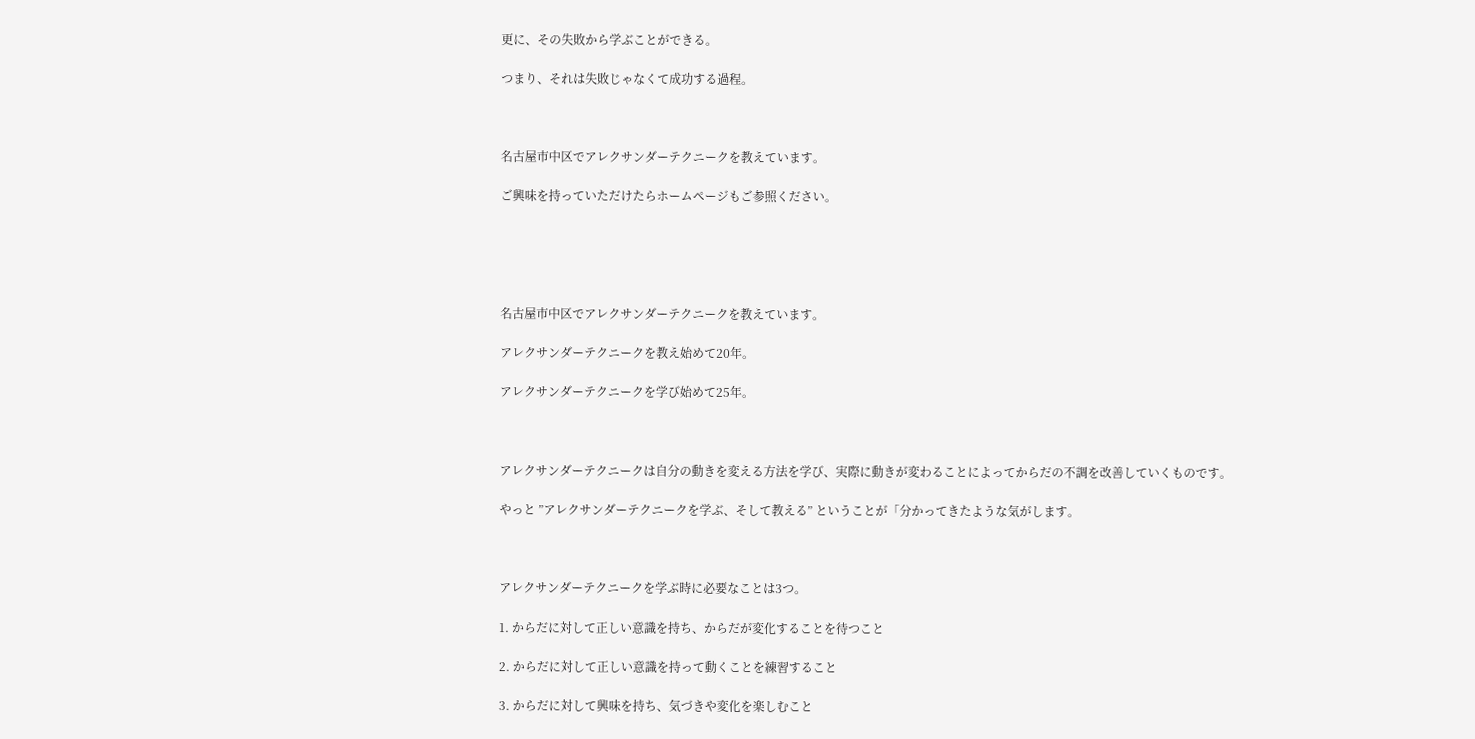更に、その失敗から学ぶことができる。

つまり、それは失敗じゃなくて成功する過程。



名古屋市中区でアレクサンダーテクニークを教えています。

ご興味を持っていただけたらホームページもご参照ください。





名古屋市中区でアレクサンダーテクニークを教えています。

アレクサンダーテクニークを教え始めて20年。

アレクサンダーテクニークを学び始めて25年。



アレクサンダーテクニークは自分の動きを変える方法を学び、実際に動きが変わることによってからだの不調を改善していくものです。

やっと ”アレクサンダーテクニークを学ぶ、そして教える” ということが「分かってきたような気がします。



アレクサンダーテクニークを学ぶ時に必要なことは3つ。

1. からだに対して正しい意識を持ち、からだが変化することを待つこと

2. からだに対して正しい意識を持って動くことを練習すること

3. からだに対して興味を持ち、気づきや変化を楽しむこと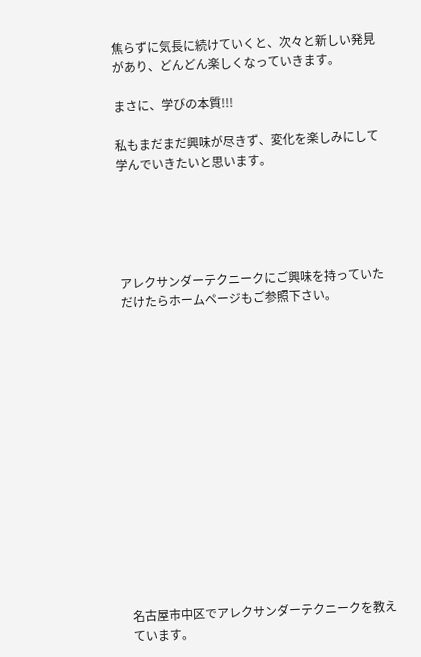焦らずに気長に続けていくと、次々と新しい発見があり、どんどん楽しくなっていきます。

まさに、学びの本質!!!

私もまだまだ興味が尽きず、変化を楽しみにして学んでいきたいと思います。





アレクサンダーテクニークにご興味を持っていただけたらホームページもご参照下さい。















名古屋市中区でアレクサンダーテクニークを教えています。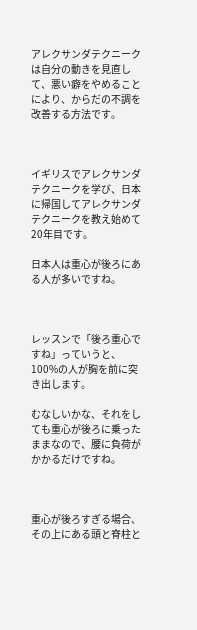アレクサンダテクニークは自分の動きを見直して、悪い癖をやめることにより、からだの不調を改善する方法です。



イギリスでアレクサンダテクニークを学び、日本に帰国してアレクサンダテクニークを教え始めて20年目です。

日本人は重心が後ろにある人が多いですね。



レッスンで「後ろ重心ですね」っていうと、100%の人が胸を前に突き出します。

むなしいかな、それをしても重心が後ろに乗ったままなので、腰に負荷がかかるだけですね。



重心が後ろすぎる場合、その上にある頭と脊柱と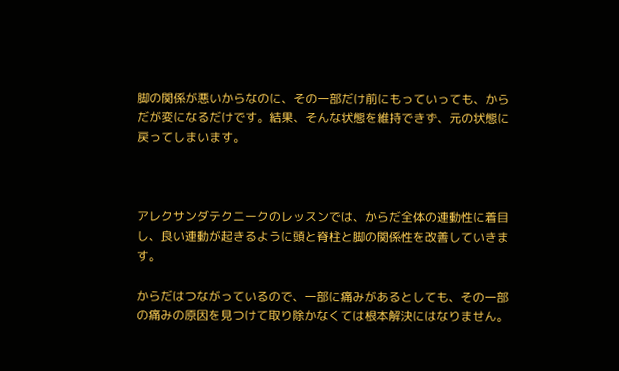脚の関係が悪いからなのに、その一部だけ前にもっていっても、からだが変になるだけです。結果、そんな状態を維持できず、元の状態に戻ってしまいます。



アレクサンダテクニークのレッスンでは、からだ全体の連動性に着目し、良い連動が起きるように頭と脊柱と脚の関係性を改善していきます。

からだはつながっているので、一部に痛みがあるとしても、その一部の痛みの原因を見つけて取り除かなくては根本解決にはなりません。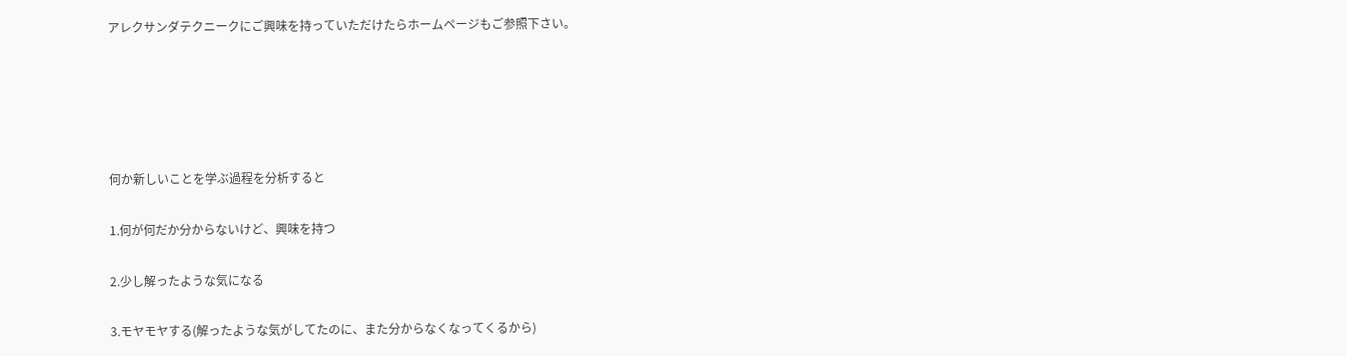アレクサンダテクニークにご興味を持っていただけたらホームページもご参照下さい。





何か新しいことを学ぶ過程を分析すると

1.何が何だか分からないけど、興味を持つ

2.少し解ったような気になる

3.モヤモヤする(解ったような気がしてたのに、また分からなくなってくるから)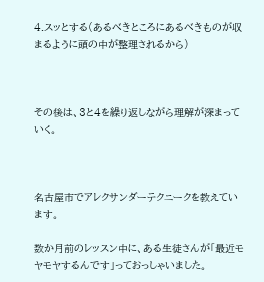4.スッとする(あるべきところにあるべきものが収まるように頭の中が整理されるから)



その後は、3と4を繰り返しながら理解が深まっていく。



名古屋市でアレクサンダーテクニークを教えています。

数か月前のレッスン中に、ある生徒さんが「最近モヤモヤするんです」っておっしゃいました。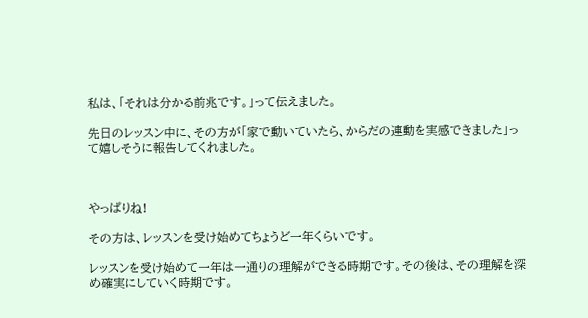私は、「それは分かる前兆です。」って伝えました。

先日のレッスン中に、その方が「家で動いていたら、からだの連動を実感できました」って嬉しそうに報告してくれました。



やっぱりね!

その方は、レッスンを受け始めてちょうど一年くらいです。

レッスンを受け始めて一年は一通りの理解ができる時期です。その後は、その理解を深め確実にしていく時期です。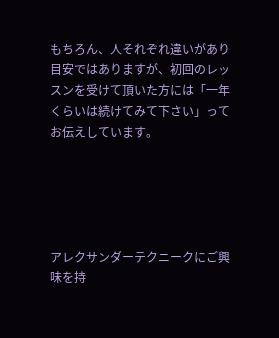もちろん、人それぞれ違いがあり目安ではありますが、初回のレッスンを受けて頂いた方には「一年くらいは続けてみて下さい」ってお伝えしています。





アレクサンダーテクニークにご興味を持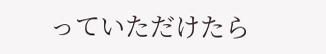っていただけたら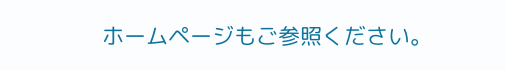ホームページもご参照ください。